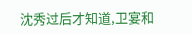沈秀过后才知道,卫宴和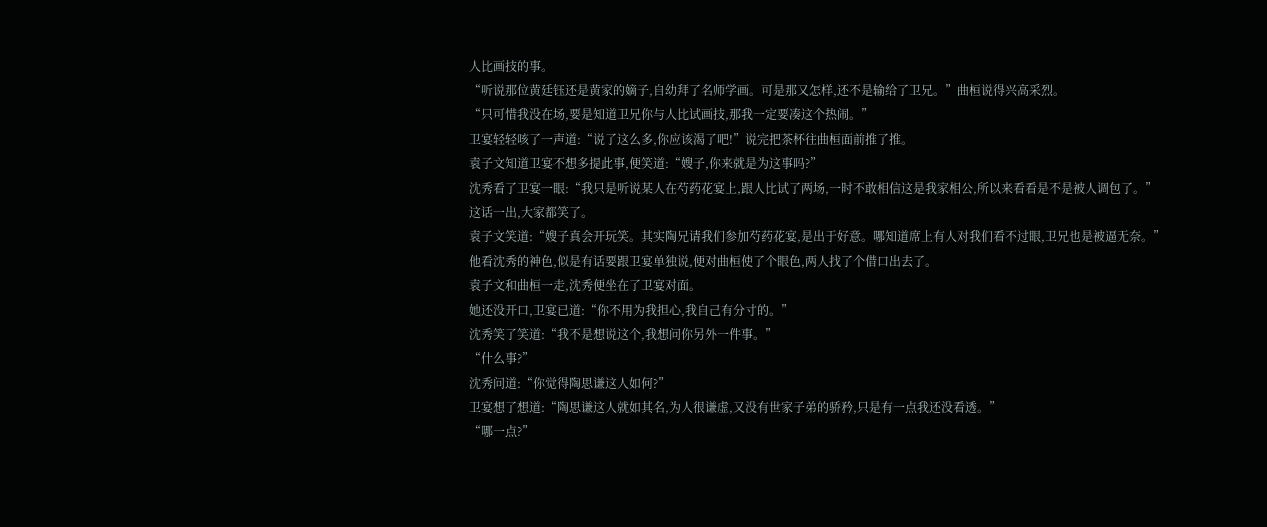人比画技的事。
“听说那位黄廷钰还是黄家的嫡子,自幼拜了名师学画。可是那又怎样,还不是输给了卫兄。”曲桓说得兴高采烈。
“只可惜我没在场,要是知道卫兄你与人比试画技,那我一定要凑这个热闹。”
卫宴轻轻咳了一声道:“说了这么多,你应该渴了吧!”说完把茶杯往曲桓面前推了推。
袁子文知道卫宴不想多提此事,便笑道:“嫂子,你来就是为这事吗?”
沈秀看了卫宴一眼:“我只是听说某人在芍药花宴上,跟人比试了两场,一时不敢相信这是我家相公,所以来看看是不是被人调包了。”
这话一出,大家都笑了。
袁子文笑道:“嫂子真会开玩笑。其实陶兄请我们参加芍药花宴,是出于好意。哪知道席上有人对我们看不过眼,卫兄也是被逼无奈。”
他看沈秀的神色,似是有话要跟卫宴单独说,便对曲桓使了个眼色,两人找了个借口出去了。
袁子文和曲桓一走,沈秀便坐在了卫宴对面。
她还没开口,卫宴已道:“你不用为我担心,我自己有分寸的。”
沈秀笑了笑道:“我不是想说这个,我想问你另外一件事。”
“什么事?”
沈秀问道:“你觉得陶思谦这人如何?”
卫宴想了想道:“陶思谦这人就如其名,为人很谦虚,又没有世家子弟的骄矜,只是有一点我还没看透。”
“哪一点?”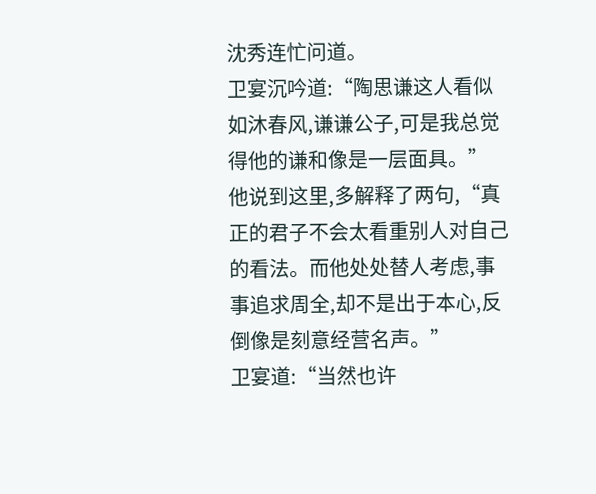沈秀连忙问道。
卫宴沉吟道:“陶思谦这人看似如沐春风,谦谦公子,可是我总觉得他的谦和像是一层面具。”
他说到这里,多解释了两句,“真正的君子不会太看重别人对自己的看法。而他处处替人考虑,事事追求周全,却不是出于本心,反倒像是刻意经营名声。”
卫宴道:“当然也许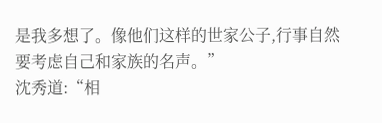是我多想了。像他们这样的世家公子,行事自然要考虑自己和家族的名声。”
沈秀道:“相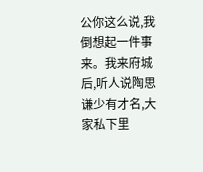公你这么说,我倒想起一件事来。我来府城后,听人说陶思谦少有才名,大家私下里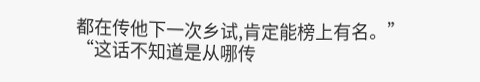都在传他下一次乡试,肯定能榜上有名。”
“这话不知道是从哪传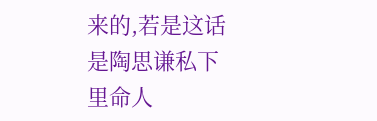来的,若是这话是陶思谦私下里命人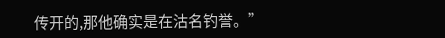传开的,那他确实是在沽名钓誉。”